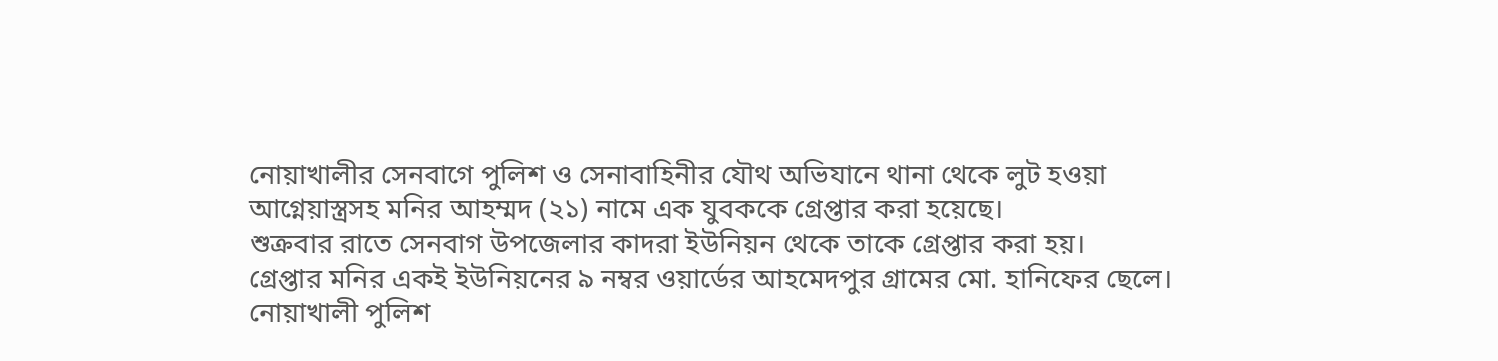নোয়াখালীর সেনবাগে পুলিশ ও সেনাবাহিনীর যৌথ অভিযানে থানা থেকে লুট হওয়া আগ্নেয়াস্ত্রসহ মনির আহম্মদ (২১) নামে এক যুবককে গ্রেপ্তার করা হয়েছে।
শুক্রবার রাতে সেনবাগ উপজেলার কাদরা ইউনিয়ন থেকে তাকে গ্রেপ্তার করা হয়।
গ্রেপ্তার মনির একই ইউনিয়নের ৯ নম্বর ওয়ার্ডের আহমেদপুর গ্রামের মো. হানিফের ছেলে।
নোয়াখালী পুলিশ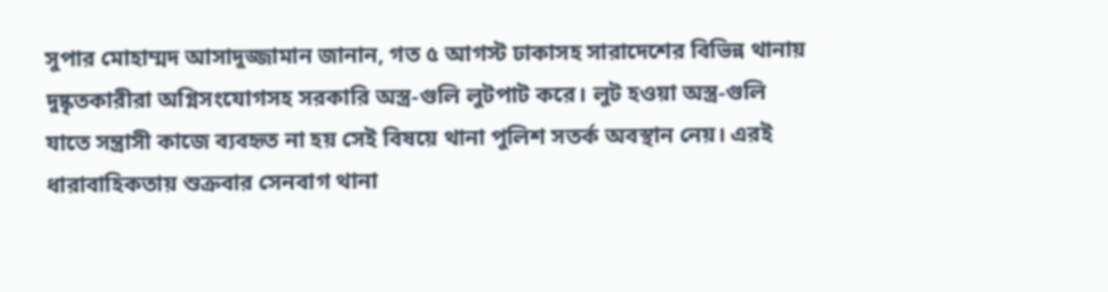সুপার মোহাম্মদ আসাদুজ্জামান জানান, গত ৫ আগস্ট ঢাকাসহ সারাদেশের বিভিন্ন থানায় দুষ্কৃতকারীরা অগ্নিসংযোগসহ সরকারি অস্ত্র-গুলি লুটপাট করে। লুট হওয়া অস্ত্র-গুলি যাতে সন্ত্রাসী কাজে ব্যবহৃত না হয় সেই বিষয়ে থানা পুলিশ সতর্ক অবস্থান নেয়। এরই ধারাবাহিকতায় শুক্রবার সেনবাগ থানা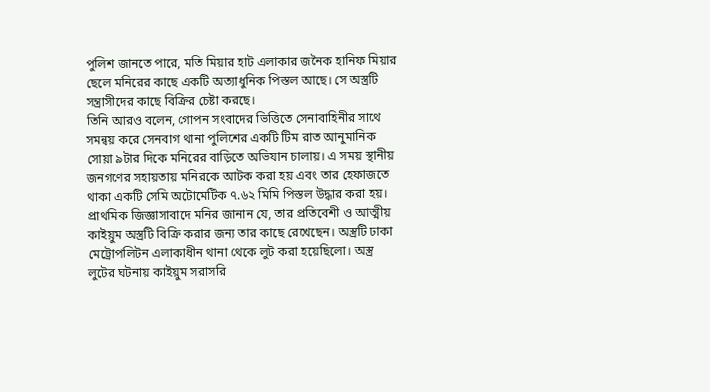পুলিশ জানতে পারে, মতি মিয়ার হাট এলাকার জনৈক হানিফ মিয়ার ছেলে মনিরের কাছে একটি অত্যাধুনিক পিস্তল আছে। সে অস্ত্রটি সন্ত্রাসীদের কাছে বিক্রির চেষ্টা করছে।
তিনি আরও বলেন, গোপন সংবাদের ভিত্তিতে সেনাবাহিনীর সাথে সমন্বয় করে সেনবাগ থানা পুলিশের একটি টিম রাত আনুমানিক সোয়া ৯টার দিকে মনিরের বাড়িতে অভিযান চালায়। এ সময় স্থানীয় জনগণের সহায়তায় মনিরকে আটক করা হয় এবং তার হেফাজতে থাকা একটি সেমি অটোমেটিক ৭.৬২ মিমি পিস্তল উদ্ধার করা হয়।
প্রাথমিক জিজ্ঞাসাবাদে মনির জানান যে, তার প্রতিবেশী ও আত্মীয় কাইয়ুম অস্ত্রটি বিক্রি করার জন্য তার কাছে রেখেছেন। অস্ত্রটি ঢাকা মেট্রোপলিটন এলাকাধীন থানা থেকে লুট করা হয়েছিলো। অস্ত্র লুটের ঘটনায় কাইয়ুম সরাসরি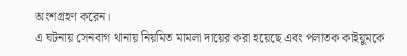অংশগ্রহণ করেন।
এ ঘটনায় সেনবাগ থানায় নিয়মিত মামলা দায়ের করা হয়েছে এবং পলাতক কাইয়ুমকে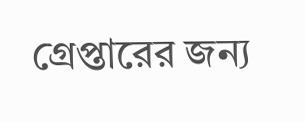গ্রেপ্তারের জন্য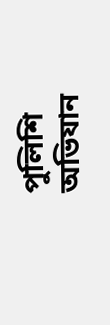পুলিশি অভিযান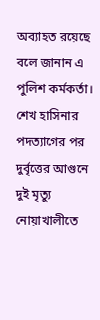অব্যাহত রয়েছে বলে জানান এ পুলিশ কর্মকর্তা।
শেখ হাসিনার পদত্যাগের পর দুর্বৃত্তের আগুনে দুই মৃত্যু
নোয়াখালীতে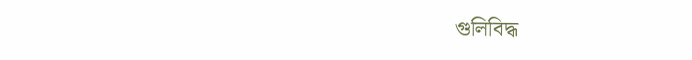গুলিবিদ্ধ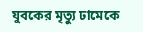যুবকের মৃত্যু ঢামেকে